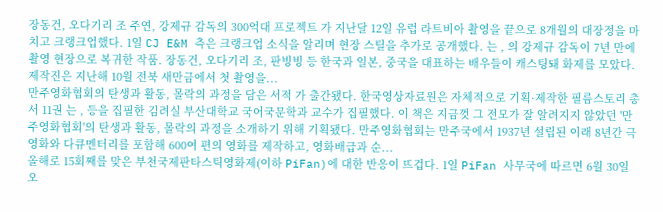장동건, 오다기리 조 주연, 강제규 감독의 300억대 프로젝트 가 지난달 12일 유럽 라트비아 촬영을 끝으로 8개월의 대장정을 마치고 크랭크업했다. 1일 CJ E&M 측은 크랭크업 소식을 알리며 현장 스틸을 추가로 공개했다. 는 , 의 강제규 감독이 7년 만에 촬영 현장으로 복귀한 작품. 장동건, 오다기리 조, 판빙빙 등 한국과 일본, 중국을 대표하는 배우들이 캐스팅돼 화제를 모았다. 제작진은 지난해 10월 전북 새만금에서 첫 촬영을...
만주영화협회의 탄생과 활동, 몰락의 과정을 담은 서적 가 출간됐다. 한국영상자료원은 자체적으로 기획·제작한 필름스토리 총서 11권 는 , 등을 집필한 김려실 부산대학교 국어국문학과 교수가 집필했다. 이 책은 지금껏 그 전모가 잘 알려지지 않았던 '만주영화협회'의 탄생과 활동, 몰락의 과정을 소개하기 위해 기획됐다. 만주영화협회는 만주국에서 1937년 설립된 이래 8년간 극영화와 다큐멘터리를 포함해 600여 편의 영화를 제작하고, 영화배급과 순...
올해로 15회째를 맞은 부천국제판타스틱영화제(이하 PiFan)에 대한 반응이 뜨겁다. 1일 PiFan 사무국에 따르면 6월 30일 오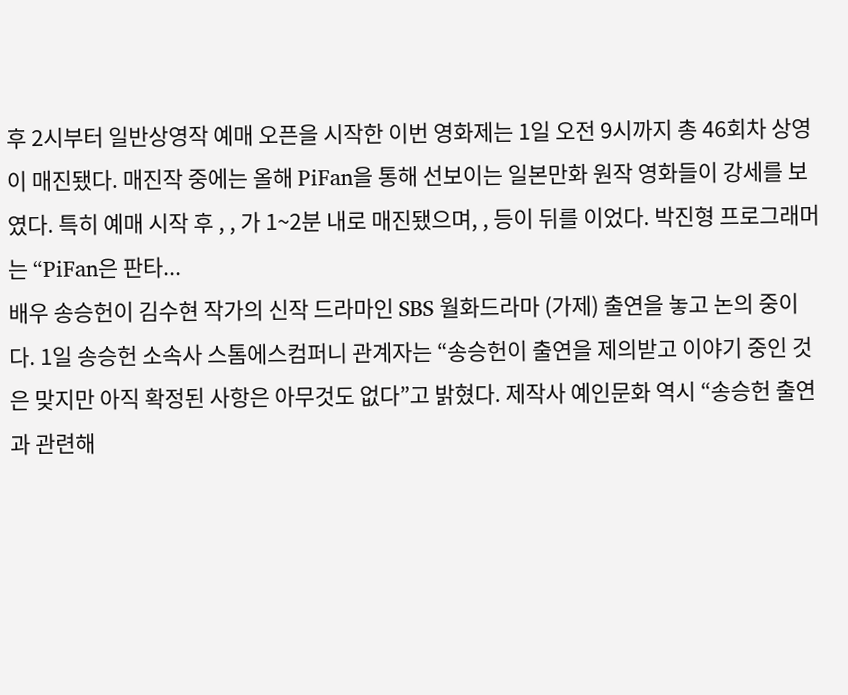후 2시부터 일반상영작 예매 오픈을 시작한 이번 영화제는 1일 오전 9시까지 총 46회차 상영이 매진됐다. 매진작 중에는 올해 PiFan을 통해 선보이는 일본만화 원작 영화들이 강세를 보였다. 특히 예매 시작 후 , , 가 1~2분 내로 매진됐으며, , 등이 뒤를 이었다. 박진형 프로그래머는 “PiFan은 판타...
배우 송승헌이 김수현 작가의 신작 드라마인 SBS 월화드라마 (가제) 출연을 놓고 논의 중이다. 1일 송승헌 소속사 스톰에스컴퍼니 관계자는 “송승헌이 출연을 제의받고 이야기 중인 것은 맞지만 아직 확정된 사항은 아무것도 없다”고 밝혔다. 제작사 예인문화 역시 “송승헌 출연과 관련해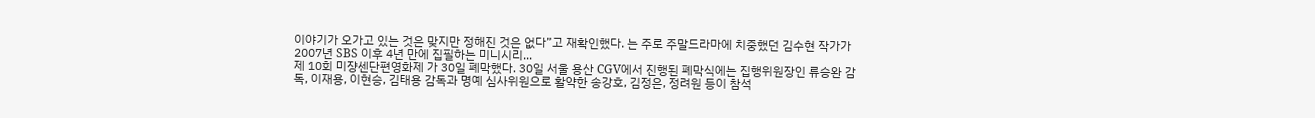이야기가 오가고 있는 것은 맞지만 정해진 것은 없다”고 재확인했다. 는 주로 주말드라마에 치중했던 김수현 작가가 2007년 SBS 이후 4년 만에 집필하는 미니시리...
제 10회 미쟝센단편영화제 가 30일 폐막했다. 30일 서울 용산 CGV에서 진행된 폐막식에는 집행위원장인 류승완 감독, 이재용, 이현승, 김태용 감독과 명예 심사위원으로 활약한 송강호, 김정은, 정려원 등이 참석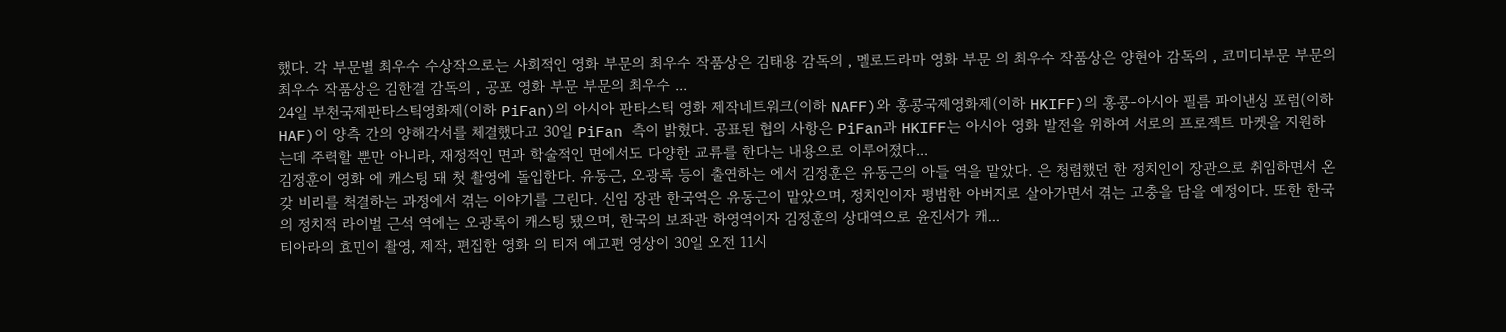했다. 각 부문별 최우수 수상작으로는 사회적인 영화 부문의 최우수 작품상은 김태용 감독의 , 멜로드라마 영화 부문 의 최우수 작품상은 양현아 감독의 , 코미디부문 부문의 최우수 작품상은 김한결 감독의 , 공포 영화 부문 부문의 최우수 ...
24일 부천국제판타스틱영화제(이하 PiFan)의 아시아 판타스틱 영화 제작네트워크(이하 NAFF)와 홍콩국제영화제(이하 HKIFF)의 홍콩-아시아 필름 파이낸싱 포럼(이하 HAF)이 양측 간의 양해각서를 체결했다고 30일 PiFan 측이 밝혔다. 공표된 협의 사항은 PiFan과 HKIFF는 아시아 영화 발전을 위하여 서로의 프로젝트 마켓을 지원하는데 주력할 뿐만 아니라, 재정적인 면과 학술적인 면에서도 다양한 교류를 한다는 내용으로 이루어졌다...
김정훈이 영화 에 캐스팅 돼 첫 촬영에 돌입한다. 유동근, 오광록 등이 출연하는 에서 김정훈은 유동근의 아들 역을 맡았다. 은 청렴했던 한 정치인이 장관으로 취임하면서 온갖 비리를 척결하는 과정에서 겪는 이야기를 그린다. 신임 장관 한국역은 유동근이 맡았으며, 정치인이자 평범한 아버지로 살아가면서 겪는 고충을 담을 예정이다. 또한 한국의 정치적 라이벌 근석 역에는 오광록이 캐스팅 됐으며, 한국의 보좌관 하영역이자 김정훈의 상대역으로 윤진서가 캐...
티아라의 효민이 촬영, 제작, 편집한 영화 의 티저 예고편 영상이 30일 오전 11시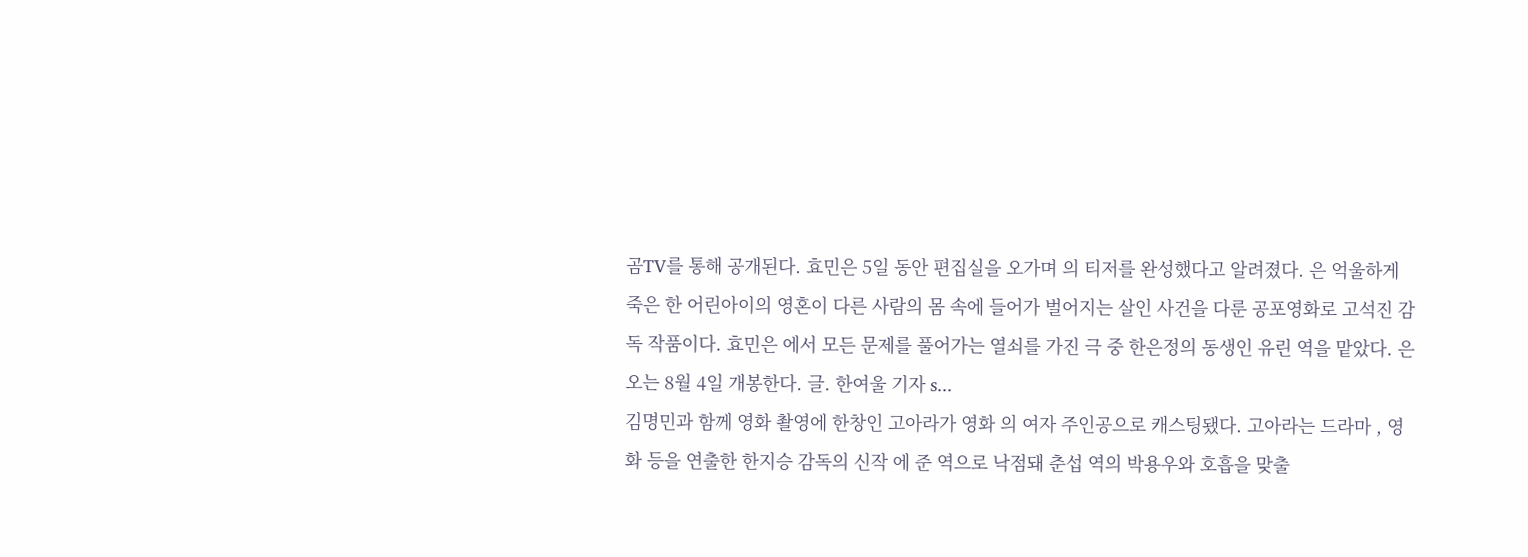곰TV를 통해 공개된다. 효민은 5일 동안 편집실을 오가며 의 티저를 완성했다고 알려졌다. 은 억울하게 죽은 한 어린아이의 영혼이 다른 사람의 몸 속에 들어가 벌어지는 살인 사건을 다룬 공포영화로 고석진 감독 작품이다. 효민은 에서 모든 문제를 풀어가는 열쇠를 가진 극 중 한은정의 동생인 유린 역을 맡았다. 은 오는 8월 4일 개봉한다. 글. 한여울 기자 s...
김명민과 함께 영화 촬영에 한창인 고아라가 영화 의 여자 주인공으로 캐스팅됐다. 고아라는 드라마 , 영화 등을 연출한 한지승 감독의 신작 에 준 역으로 낙점돼 춘섭 역의 박용우와 호흡을 맞출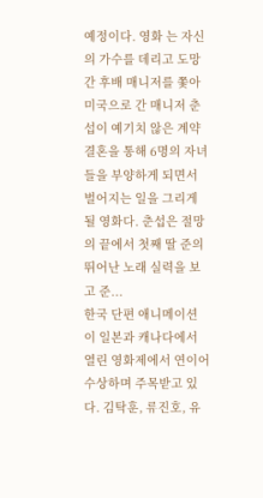예정이다. 영화 는 자신의 가수를 데리고 도망간 후배 매니저를 쫓아 미국으로 간 매니저 춘섭이 예기치 않은 계약 결혼을 통해 6명의 자녀들을 부양하게 되면서 벌어지는 일을 그리게 될 영화다. 춘섭은 절망의 끝에서 첫째 딸 준의 뛰어난 노래 실력을 보고 준...
한국 단편 애니메이션 이 일본과 캐나다에서 열린 영화제에서 연이어 수상하며 주목받고 있다. 김탁훈, 류진호, 유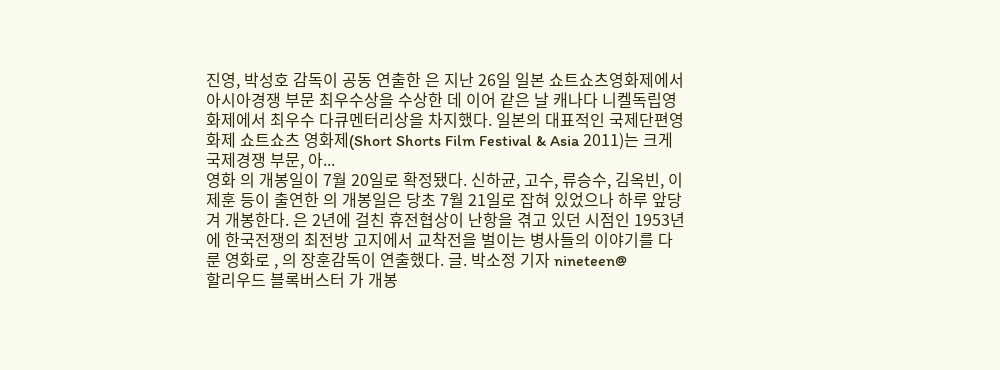진영, 박성호 감독이 공동 연출한 은 지난 26일 일본 쇼트쇼츠영화제에서 아시아경쟁 부문 최우수상을 수상한 데 이어 같은 날 캐나다 니켈독립영화제에서 최우수 다큐멘터리상을 차지했다. 일본의 대표적인 국제단편영화제 쇼트쇼츠 영화제(Short Shorts Film Festival & Asia 2011)는 크게 국제경쟁 부문, 아...
영화 의 개봉일이 7월 20일로 확정됐다. 신하균, 고수, 류승수, 김옥빈, 이제훈 등이 출연한 의 개봉일은 당초 7월 21일로 잡혀 있었으나 하루 앞당겨 개봉한다. 은 2년에 걸친 휴전협상이 난항을 겪고 있던 시점인 1953년에 한국전쟁의 최전방 고지에서 교착전을 벌이는 병사들의 이야기를 다룬 영화로 , 의 장훈감독이 연출했다. 글. 박소정 기자 nineteen@
할리우드 블록버스터 가 개봉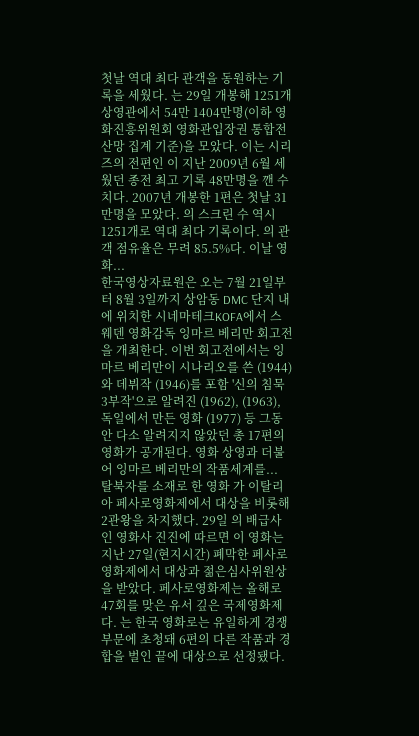첫날 역대 최다 관객을 동원하는 기록을 세웠다. 는 29일 개봉해 1251개 상영관에서 54만 1404만명(이하 영화진흥위원회 영화관입장권 통합전산망 집계 기준)을 모았다. 이는 시리즈의 전편인 이 지난 2009년 6월 세웠던 종전 최고 기록 48만명을 깬 수치다. 2007년 개봉한 1편은 첫날 31만명을 모았다. 의 스크린 수 역시 1251개로 역대 최다 기록이다. 의 관객 점유율은 무려 85.5%다. 이날 영화...
한국영상자료원은 오는 7월 21일부터 8월 3일까지 상암동 DMC 단지 내에 위치한 시네마테크KOFA에서 스웨덴 영화감독 잉마르 베리만 회고전을 개최한다. 이번 회고전에서는 잉마르 베리만이 시나리오를 쓴 (1944)와 데뷔작 (1946)를 포함 '신의 침묵 3부작'으로 알려진 (1962), (1963), 독일에서 만든 영화 (1977) 등 그동안 다소 알려지지 않았던 총 17편의 영화가 공개된다. 영화 상영과 더불어 잉마르 베리만의 작품세계를...
탈북자를 소재로 한 영화 가 이탈리아 페사로영화제에서 대상을 비롯해 2관왕을 차지했다. 29일 의 배급사인 영화사 진진에 따르면 이 영화는 지난 27일(현지시간) 폐막한 페사로영화제에서 대상과 젊은심사위원상을 받았다. 페사로영화제는 올해로 47회를 맞은 유서 깊은 국제영화제다. 는 한국 영화로는 유일하게 경쟁 부문에 초청돼 6편의 다른 작품과 경합을 벌인 끝에 대상으로 선정됐다.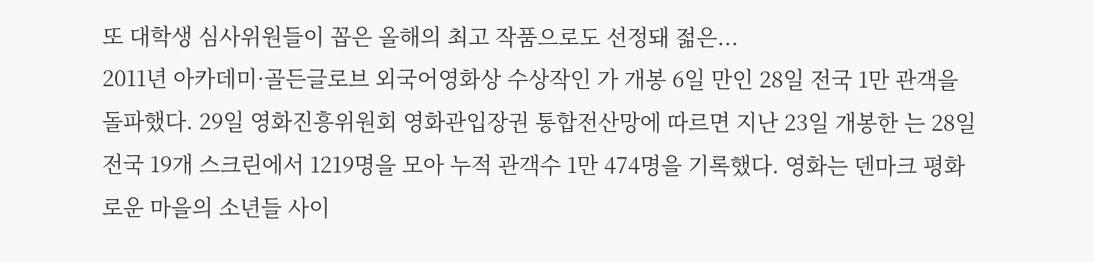또 대학생 심사위원들이 꼽은 올해의 최고 작품으로도 선정돼 젊은...
2011년 아카데미·골든글로브 외국어영화상 수상작인 가 개봉 6일 만인 28일 전국 1만 관객을 돌파했다. 29일 영화진흥위원회 영화관입장권 통합전산망에 따르면 지난 23일 개봉한 는 28일 전국 19개 스크린에서 1219명을 모아 누적 관객수 1만 474명을 기록했다. 영화는 덴마크 평화로운 마을의 소년들 사이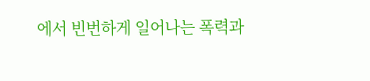에서 빈번하게 일어나는 폭력과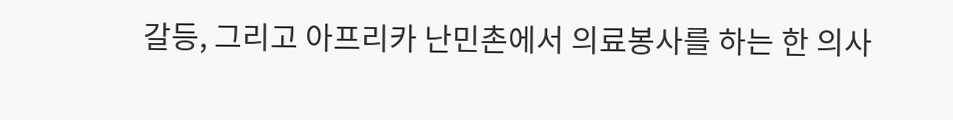갈등, 그리고 아프리카 난민촌에서 의료봉사를 하는 한 의사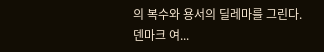의 복수와 용서의 딜레마를 그린다. 덴마크 여...